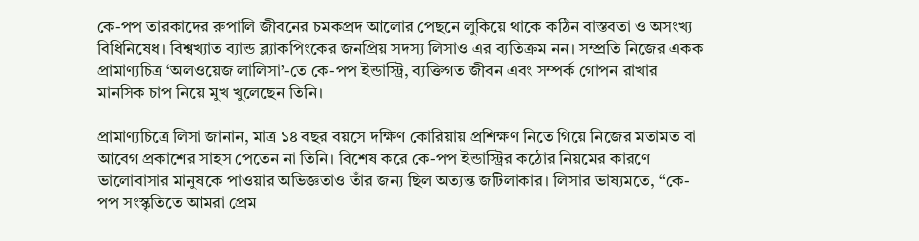কে-পপ তারকাদের রুপালি জীবনের চমকপ্রদ আলোর পেছনে লুকিয়ে থাকে কঠিন বাস্তবতা ও অসংখ্য বিধিনিষেধ। বিশ্বখ্যাত ব্যান্ড ব্ল্যাকপিংকের জনপ্রিয় সদস্য লিসাও এর ব্যতিক্রম নন। সম্প্রতি নিজের একক প্রামাণ্যচিত্র ‘অলওয়েজ লালিসা’-তে কে-পপ ইন্ডাস্ট্রি, ব্যক্তিগত জীবন এবং সম্পর্ক গোপন রাখার মানসিক চাপ নিয়ে মুখ খুলেছেন তিনি।

প্রামাণ্যচিত্রে লিসা জানান, মাত্র ১৪ বছর বয়সে দক্ষিণ কোরিয়ায় প্রশিক্ষণ নিতে গিয়ে নিজের মতামত বা আবেগ প্রকাশের সাহস পেতেন না তিনি। বিশেষ করে কে-পপ ইন্ডাস্ট্রির কঠোর নিয়মের কারণে ভালোবাসার মানুষকে পাওয়ার অভিজ্ঞতাও তাঁর জন্য ছিল অত্যন্ত জটিলাকার। লিসার ভাষ্যমতে, “কে-পপ সংস্কৃতিতে আমরা প্রেম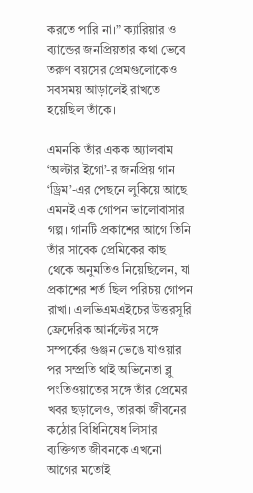করতে পারি না।” ক্যারিয়ার ও ব্যান্ডের জনপ্রিয়তার কথা ভেবে তরুণ বয়সের প্রেমগুলোকেও সবসময় আড়ালেই রাখতে হয়েছিল তাঁকে।

এমনকি তাঁর একক অ্যালবাম ‘অল্টার ইগো’-র জনপ্রিয় গান ‘ড্রিম’-এর পেছনে লুকিয়ে আছে এমনই এক গোপন ভালোবাসার গল্প। গানটি প্রকাশের আগে তিনি তাঁর সাবেক প্রেমিকের কাছ থেকে অনুমতিও নিয়েছিলেন, যা প্রকাশের শর্ত ছিল পরিচয় গোপন রাখা। এলভিএমএইচের উত্তরসূরি ফ্রেদেরিক আর্নল্টের সঙ্গে সম্পর্কের গুঞ্জন ভেঙে যাওয়ার পর সম্প্রতি থাই অভিনেতা ব্লু পংতিওয়াতের সঙ্গে তাঁর প্রেমের খবর ছড়ালেও, তারকা জীবনের কঠোর বিধিনিষেধ লিসার ব্যক্তিগত জীবনকে এখনো আগের মতোই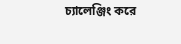চ্যালেঞ্জিং করে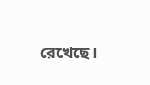রেখেছে।